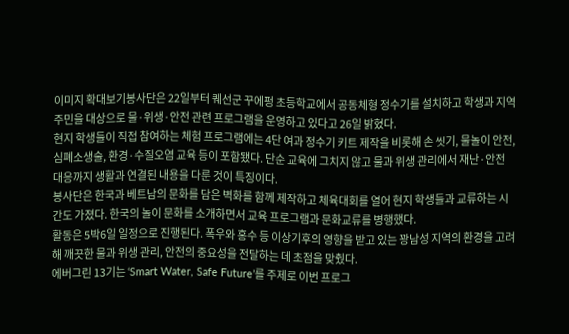이미지 확대보기봉사단은 22일부터 퀘선군 꾸에펑 초등학교에서 공동체형 정수기를 설치하고 학생과 지역 주민을 대상으로 물·위생·안전 관련 프로그램을 운영하고 있다고 26일 밝혔다.
현지 학생들이 직접 참여하는 체험 프로그램에는 4단 여과 정수기 키트 제작을 비롯해 손 씻기, 물놀이 안전, 심폐소생술, 환경·수질오염 교육 등이 포함됐다. 단순 교육에 그치지 않고 물과 위생 관리에서 재난·안전 대응까지 생활과 연결된 내용을 다룬 것이 특징이다.
봉사단은 한국과 베트남의 문화를 담은 벽화를 함께 제작하고 체육대회를 열어 현지 학생들과 교류하는 시간도 가졌다. 한국의 놀이 문화를 소개하면서 교육 프로그램과 문화교류를 병행했다.
활동은 5박6일 일정으로 진행된다. 폭우와 홍수 등 이상기후의 영향을 받고 있는 꽝남성 지역의 환경을 고려해 깨끗한 물과 위생 관리, 안전의 중요성을 전달하는 데 초점을 맞췄다.
에버그린 13기는 ‘Smart Water, Safe Future’를 주제로 이번 프로그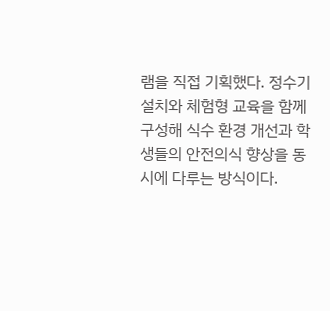램을 직접 기획했다. 정수기 설치와 체험형 교육을 함께 구성해 식수 환경 개선과 학생들의 안전의식 향상을 동시에 다루는 방식이다.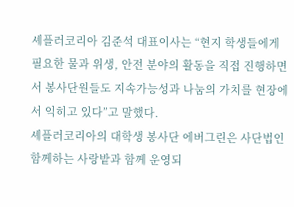셰플러코리아 김준석 대표이사는 “현지 학생들에게 필요한 물과 위생, 안전 분야의 활동을 직접 진행하면서 봉사단원들도 지속가능성과 나눔의 가치를 현장에서 익히고 있다”고 말했다.
셰플러코리아의 대학생 봉사단 에버그린은 사단법인 함께하는 사랑밭과 함께 운영되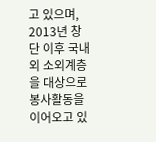고 있으며, 2013년 창단 이후 국내외 소외계층을 대상으로 봉사활동을 이어오고 있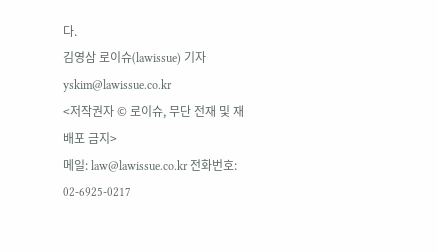다.
김영삼 로이슈(lawissue) 기자 yskim@lawissue.co.kr
<저작권자 © 로이슈, 무단 전재 및 재배포 금지>
메일: law@lawissue.co.kr 전화번호: 02-6925-0217